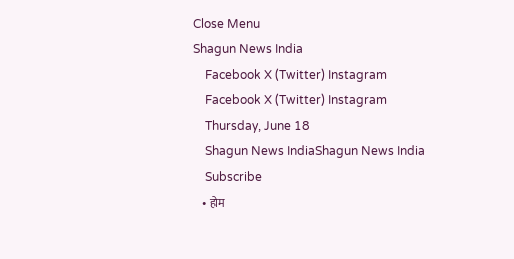Close Menu
Shagun News India
    Facebook X (Twitter) Instagram
    Facebook X (Twitter) Instagram
    Thursday, June 18
    Shagun News IndiaShagun News India
    Subscribe
    • होम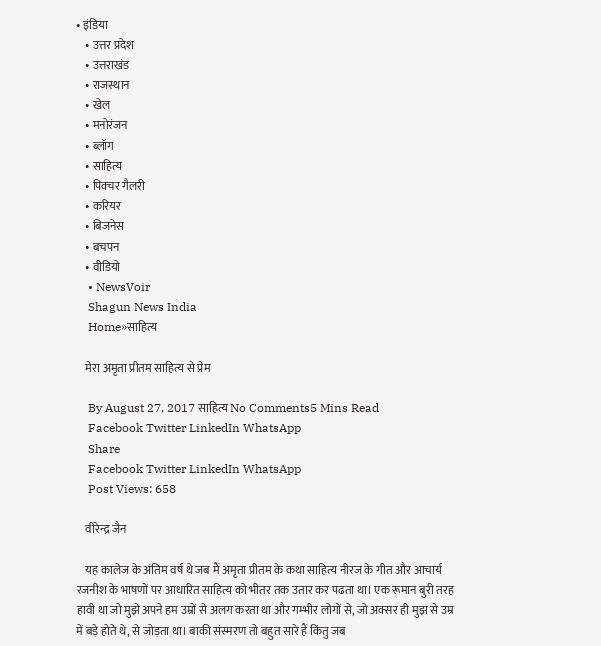• इंडिया
    • उत्तर प्रदेश
    • उत्तराखंड
    • राजस्थान
    • खेल
    • मनोरंजन
    • ब्लॉग
    • साहित्य
    • पिक्चर गैलरी
    • करियर
    • बिजनेस
    • बचपन
    • वीडियो
    • NewsVoir
    Shagun News India
    Home»साहित्य

    मेरा अमृता प्रीतम साहित्य से प्रेम

    By August 27, 2017 साहित्य No Comments5 Mins Read
    Facebook Twitter LinkedIn WhatsApp
    Share
    Facebook Twitter LinkedIn WhatsApp
    Post Views: 658

    वीरेन्द्र जैन

    यह कालेज के अंतिम वर्ष थे जब मैं अमृता प्रीतम के कथा साहित्य नीरज के गीत और आचार्य रजनीश के भाषणों पर आधारित साहित्य को भीतर तक उतार कर पढता था। एक रूमान बुरी तरह हावी था जो मुझे अपने हम उम्रों से अलग करता था और गम्भीर लोगों से, जो अक्सर ही मुझ से उम्र में बड़े होते थे, से जोड़ता था। बाकी संस्मरण तो बहुत सारे हैं किंतु जब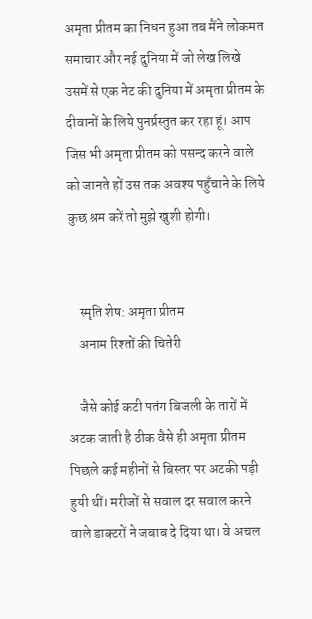अमृता प्रीतम का निधन हुआ तब मैंने लोकमत समाचार और नई दुनिया में जो लेख लिखे उसमें से एक नेट की दुनिया में अमृता प्रीतम के दीवानों के लिये पुनर्प्रस्तुत कर रहा हूं। आप जिस भी अमृता प्रीतम को पसन्द करने वाले को जानते हों उस तक अवश्य पहुँचाने के लिये कुछ श्रम करें तो मुझे खुशी होगी।


    स्मृति शेष: अमृता प्रीतम
    अनाम रिश्तों की चितेरी

    जैसे कोई कटी पतंग बिजली के तारों में अटक जाती है ठीक वैसे ही अमृता प्रीतम पिछले कई महीनों से बिस्तर पर अटकी पड़ी हुयी थीं। मरीजों से सवाल दर सवाल करने वाले डाक्टरों ने जबाब दे दिया था। वे अचल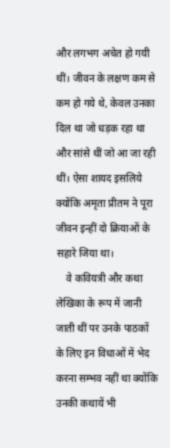और लगभग अचेत हो गयी थीं। जीवन के लक्षण कम से कम हो गये थे, केवल उनका दिल था जो धड़क रहा था और सांसे थीं जो आ जा रही थीं। ऐसा शायद इसलिये क्योंकि अमृता प्रीतम ने पूरा जीवन इन्हीं दो क्रियाओं के सहारे जिया था।
    वे कवियत्री और कथा लेखिका के रूप में जानी जाती थीं पर उनके पाठकों के लिए इन विधाओं में भेद करना सम्भव नहीं था क्योंकि उनकी कथायें भी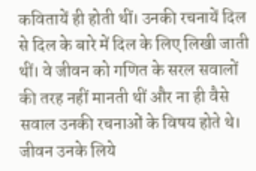कवितायें ही होती थीं। उनकी रचनायें दिल से दिल के बारे में दिल के लिए लिखी जाती थीं। वे जीवन को गणित के सरल सवालों की तरह नहीं मानती थीं और ना ही वैसे सवाल उनकी रचनाओं के विषय होते थे। जीवन उनके लिये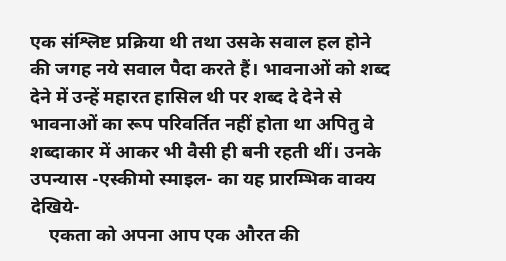एक संश्लिष्ट प्रक्रिया थी तथा उसके सवाल हल होने की जगह नये सवाल पैदा करते हैं। भावनाओं को शब्द देने में उन्हें महारत हासिल थी पर शब्द दे देने से भावनाओं का रूप परिवर्तित नहीं होता था अपितु वे शब्दाकार में आकर भी वैसी ही बनी रहती थीं। उनके उपन्यास -एस्कीमो स्माइल- का यह प्रारम्भिक वाक्य देखिये-
    एकता को अपना आप एक औरत की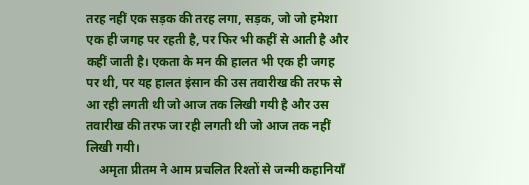तरह नहीं एक सड़क की तरह लगा, सड़क, जो जो हमेशा एक ही जगह पर रहती है, पर फिर भी कहीं से आती है और कहीं जाती है। एकता के मन की हालत भी एक ही जगह पर थी, पर यह हालत इंसान की उस तवारीख की तरफ से आ रही लगती थी जो आज तक लिखी गयी है और उस तवारीख की तरफ जा रही लगती थी जो आज तक नहीं लिखी गयी।
    अमृता प्रीतम ने आम प्रचलित रिश्तों से जन्मी कहानियाँ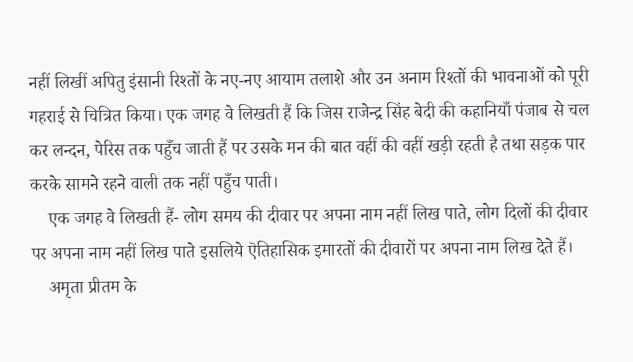नहीं लिखीं अपितु इंसानी रिश्तों के नए-नए आयाम तलाशे और उन अनाम रिश्तों की भावनाओं को पूरी गहराई से चित्रित किया। एक जगह वे लिखती हैं कि जिस राजेन्द्र सिंह बेदी की कहानियाँ पंजाब से चल कर लन्दन, पेरिस तक पहुँच जाती हैं पर उसके मन की बात वहीं की वहीं खड़ी रहती है तथा सड़क पार करके सामने रहने वाली तक नहीं पहुँच पाती।
    एक जगह वे लिखती हैं- लोग समय की दीवार पर अपना नाम नहीं लिख पाते, लोग दिलों की दीवार पर अपना नाम नहीं लिख पाते इसलिये ऎतिहासिक इमारतों की दीवारों पर अपना नाम लिख देते हैं।
    अमृता प्रीतम के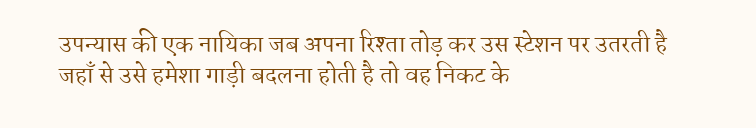उपन्यास की एक नायिका जब अपना रिश्ता तोड़ कर उस स्टेशन पर उतरती है जहाँ से उसे हमेशा गाड़ी बदलना होती है तो वह निकट के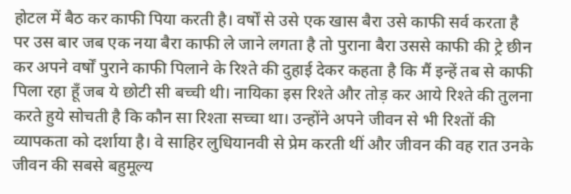होटल में बैठ कर काफी पिया करती है। वर्षों से उसे एक खास बैरा उसे काफी सर्व करता है पर उस बार जब एक नया बैरा काफी ले जाने लगता है तो पुराना बैरा उससे काफी की ट्रे छीन कर अपने वर्षों पुराने काफी पिलाने के रिश्ते की दुहाई देकर कहता है कि मैं इन्हें तब से काफी पिला रहा हूँ जब ये छोटी सी बच्ची थी। नायिका इस रिश्ते और तोड़ कर आये रिश्ते की तुलना करते हुये सोचती है कि कौन सा रिश्ता सच्चा था। उन्होंने अपने जीवन से भी रिश्तों की व्यापकता को दर्शाया है। वे साहिर लुधियानवी से प्रेम करती थीं और जीवन की वह रात उनके जीवन की सबसे बहुमूल्य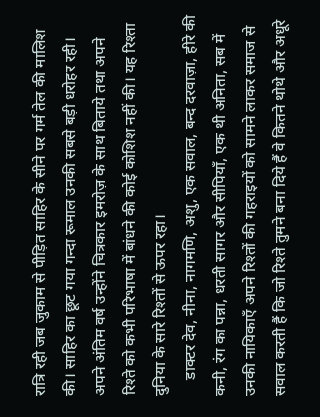रात्रि रही जब जुकाम से पीड़ित साहिर के सीने पर गर्म तेल की मालिश की। साहिर का छूट गया गन्दा रूमाल उनकी सबसे बड़ी धरोहर रही। अपने अंतिम वर्ष उन्होंने चित्रकार इमरोज़ के साथ बिताये तथा अपने रिश्ते को कभी परिभाषा में बांधने की कोई कोशिश नहीं की। यह रिश्ता दुनिया के सारे रिश्तों से ऊपर रहा।
    डाक्टर देव, नीना, नागमणि, अशु, एक सवाल, बन्द दरवाज़ा, हीरे की कनी, रंग का पन्ना, धरती सागर और सीपियाँ, एक थी अनिता, सब में उनकी नायिकाएँ अपने रिश्तों की गहराइयों को सामने लाकर समाज से सवाल करती हैं कि जो रिश्ते तुमने बना दिये हैं वे कितने थोथे और अधूरे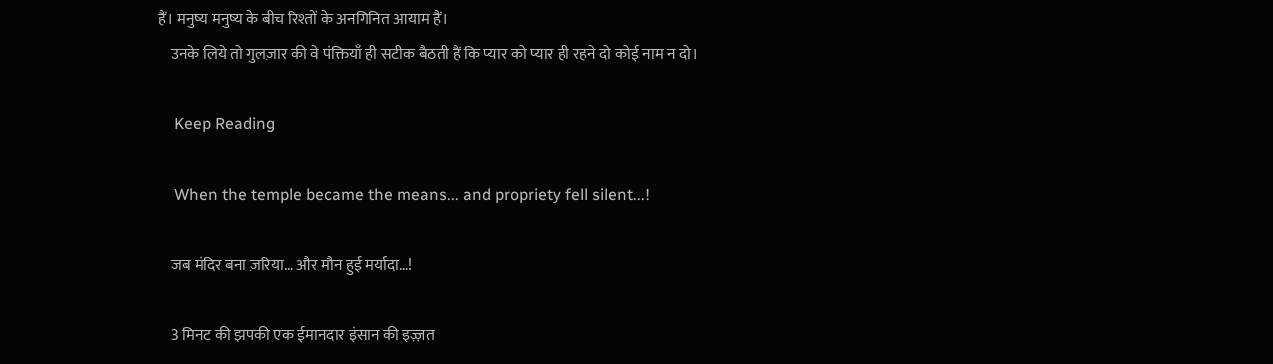हैं। मनुष्य मनुष्य के बीच रिश्तों के अनगिनित आयाम हैं।
    उनके लिये तो गुलज़ार की वे पंक्तियाँ ही सटीक बैठती हैं कि प्यार को प्यार ही रहने दो कोई नाम न दो।

    Keep Reading

    When the temple became the means... and propriety fell silent...!

    जब मंदिर बना ज़रिया… और मौन हुई मर्यादा…!

    3 मिनट की झपकी एक ईमानदार इंसान की इज़्ज़त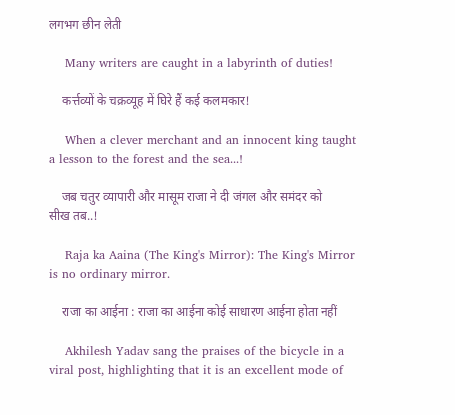लगभग छीन लेती

    Many writers are caught in a labyrinth of duties!

    कर्त्तव्यों के चक्रव्यूह में घिरे हैं कई कलमकार!

    When a clever merchant and an innocent king taught a lesson to the forest and the sea...!

    जब चतुर व्यापारी और मासूम राजा ने दी जंगल और समंदर को सीख तब..!

    Raja ka Aaina (The King's Mirror): The King's Mirror is no ordinary mirror.

    राजा का आईना : राजा का आईना कोई साधारण आईना होता नहीं

    Akhilesh Yadav sang the praises of the bicycle in a viral post, highlighting that it is an excellent mode of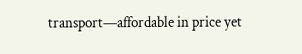transport—affordable in price yet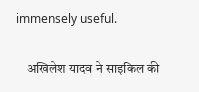immensely useful.

    अखिलेश यादव ने साइकिल की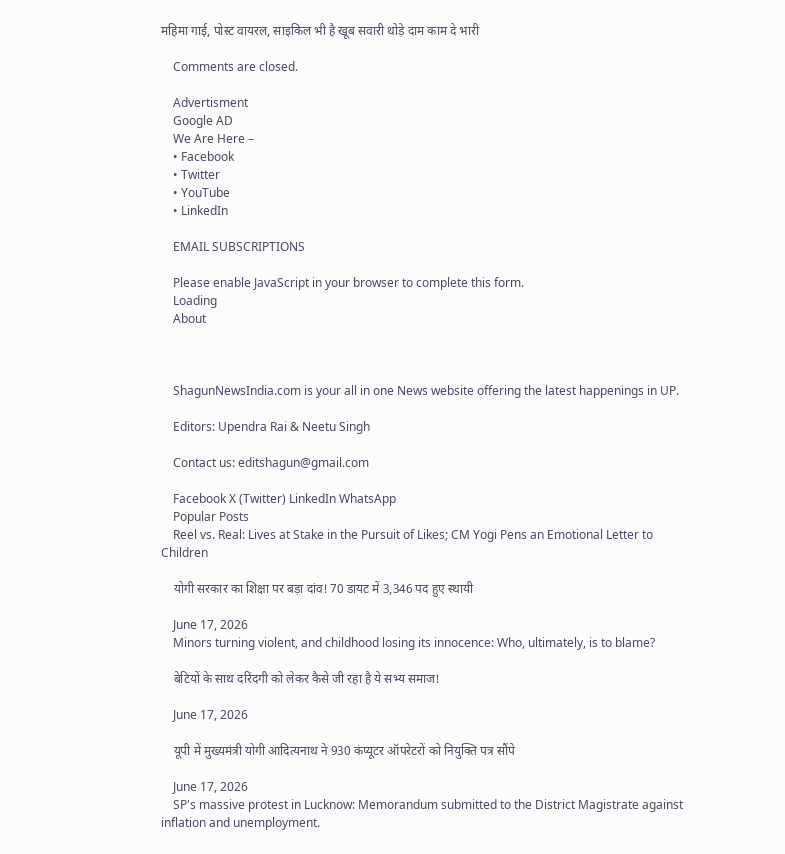महिमा गाई, पोस्ट वायरल, साइकिल भी है खूब सवारी थोड़े दाम काम दे भारी

    Comments are closed.

    Advertisment
    Google AD
    We Are Here –
    • Facebook
    • Twitter
    • YouTube
    • LinkedIn

    EMAIL SUBSCRIPTIONS

    Please enable JavaScript in your browser to complete this form.
    Loading
    About



    ShagunNewsIndia.com is your all in one News website offering the latest happenings in UP.

    Editors: Upendra Rai & Neetu Singh

    Contact us: editshagun@gmail.com

    Facebook X (Twitter) LinkedIn WhatsApp
    Popular Posts
    Reel vs. Real: Lives at Stake in the Pursuit of Likes; CM Yogi Pens an Emotional Letter to Children

    योगी सरकार का शिक्षा पर बड़ा दांव! 70 डायट में 3,346 पद हुए स्थायी

    June 17, 2026
    Minors turning violent, and childhood losing its innocence: Who, ultimately, is to blame?

    बेटियों के साथ दरिंदगी को लेकर कैसे जी रहा है ये सभ्य समाज!

    June 17, 2026

    यूपी में मुख्यमंत्री योगी आदित्यनाथ ने 930 कंप्यूटर ऑपरेटरों को नियुक्ति पत्र सौंपे

    June 17, 2026
    SP's massive protest in Lucknow: Memorandum submitted to the District Magistrate against inflation and unemployment.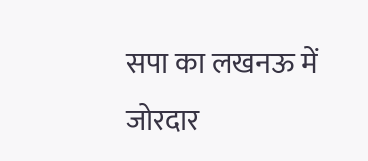सपा का लखनऊ में जोरदार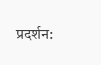प्रदर्शन: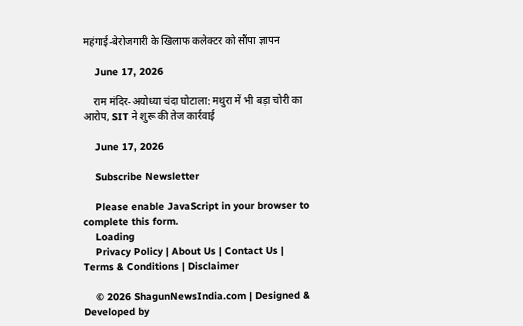महंगाई-बेरोजगारी के खिलाफ कलेक्टर को सौंपा ज्ञापन

    June 17, 2026

    राम मंदिर-अयोध्या चंदा घोटाला: मथुरा में भी बड़ा चोरी का आरोप, SIT ने शुरू की तेज कार्रवाई

    June 17, 2026

    Subscribe Newsletter

    Please enable JavaScript in your browser to complete this form.
    Loading
    Privacy Policy | About Us | Contact Us | Terms & Conditions | Disclaimer

    © 2026 ShagunNewsIndia.com | Designed & Developed by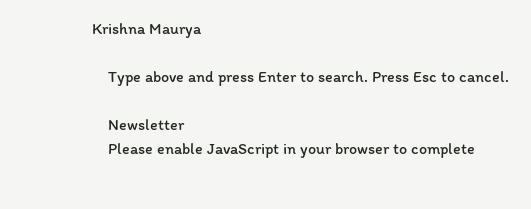Krishna Maurya

    Type above and press Enter to search. Press Esc to cancel.

    Newsletter
    Please enable JavaScript in your browser to complete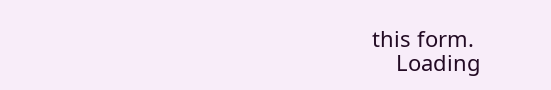this form.
    Loading